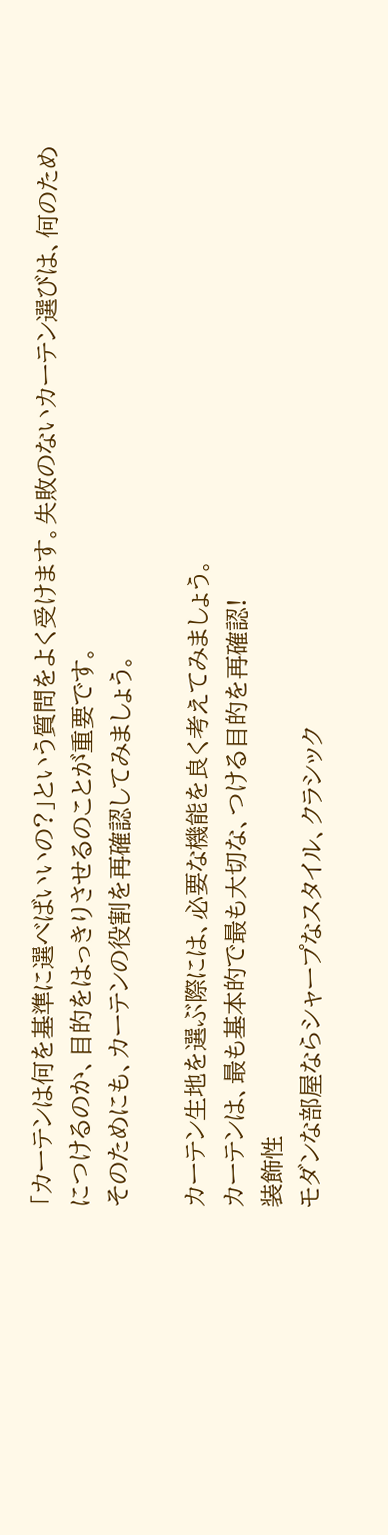「カーテンは何を基準に選べばいいの?」という質問をよく受けます。失敗のないカーテン選びは、何のためにつけるのか、目的をはっきりさせるのことが重要です。
そのためにも、カーテンの役割を再確認してみましょう。

カーテン生地を選ぶ際には、必要な機能を良く考えてみましょう。
カーテンは、最も基本的で最も大切な、つける目的を再確認!
装飾性
モダンな部屋ならシャープなスタイル、クラシック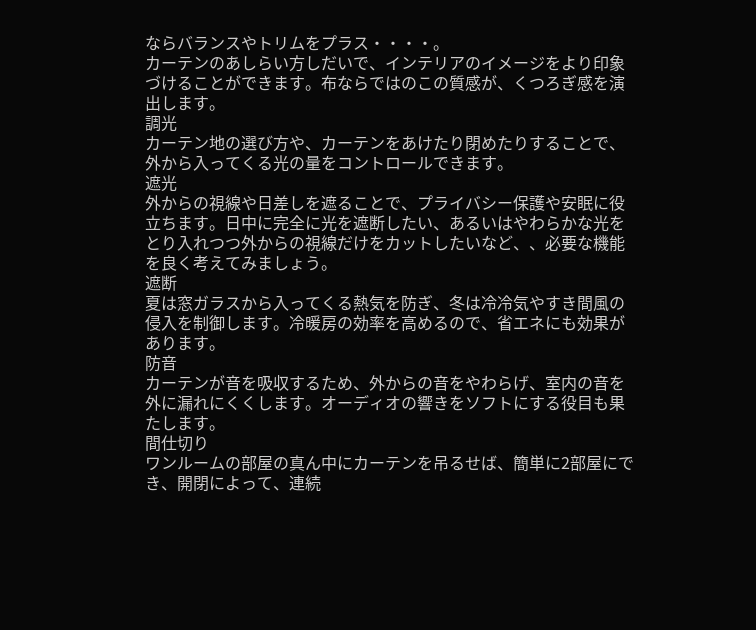ならバランスやトリムをプラス・・・・。
カーテンのあしらい方しだいで、インテリアのイメージをより印象づけることができます。布ならではのこの質感が、くつろぎ感を演出します。
調光
カーテン地の選び方や、カーテンをあけたり閉めたりすることで、外から入ってくる光の量をコントロールできます。
遮光
外からの視線や日差しを遮ることで、プライバシー保護や安眠に役立ちます。日中に完全に光を遮断したい、あるいはやわらかな光をとり入れつつ外からの視線だけをカットしたいなど、、必要な機能を良く考えてみましょう。
遮断
夏は窓ガラスから入ってくる熱気を防ぎ、冬は冷冷気やすき間風の侵入を制御します。冷暖房の効率を高めるので、省エネにも効果があります。
防音
カーテンが音を吸収するため、外からの音をやわらげ、室内の音を外に漏れにくくします。オーディオの響きをソフトにする役目も果たします。
間仕切り
ワンルームの部屋の真ん中にカーテンを吊るせば、簡単に2部屋にでき、開閉によって、連続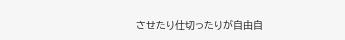させたり仕切ったりが自由自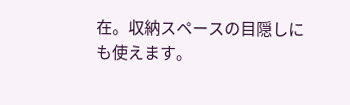在。収納スペースの目隠しにも使えます。